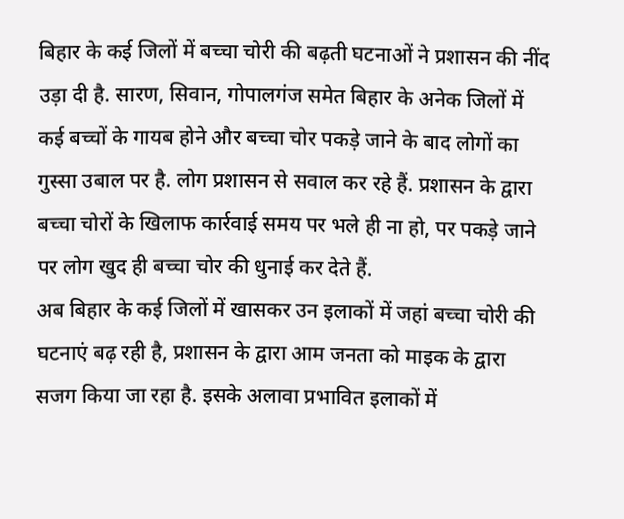बिहार के कई जिलों में बच्चा चोरी की बढ़ती घटनाओं ने प्रशासन की नींद उड़ा दी है. सारण, सिवान, गोपालगंज समेत बिहार के अनेक जिलों में कई बच्चों के गायब होने और बच्चा चोर पकड़े जाने के बाद लोगों का गुस्सा उबाल पर है. लोग प्रशासन से सवाल कर रहे हैं. प्रशासन के द्वारा बच्चा चोरों के खिलाफ कार्रवाई समय पर भले ही ना हो, पर पकड़े जाने पर लोग खुद ही बच्चा चोर की धुनाई कर देते हैं.
अब बिहार के कई जिलों में खासकर उन इलाकों में जहां बच्चा चोरी की घटनाएं बढ़ रही है, प्रशासन के द्वारा आम जनता को माइक के द्वारा सजग किया जा रहा है. इसके अलावा प्रभावित इलाकों में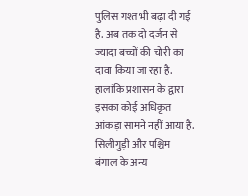पुलिस गश्त भी बढ़ा दी गई है. अब तक दो दर्जन से ज्यादा बच्चों की चोरी का दावा किया जा रहा है. हालांकि प्रशासन के द्वारा इसका कोई अधिकृत आंकड़ा सामने नहीं आया है.
सिलीगुड़ी और पश्चिम बंगाल के अन्य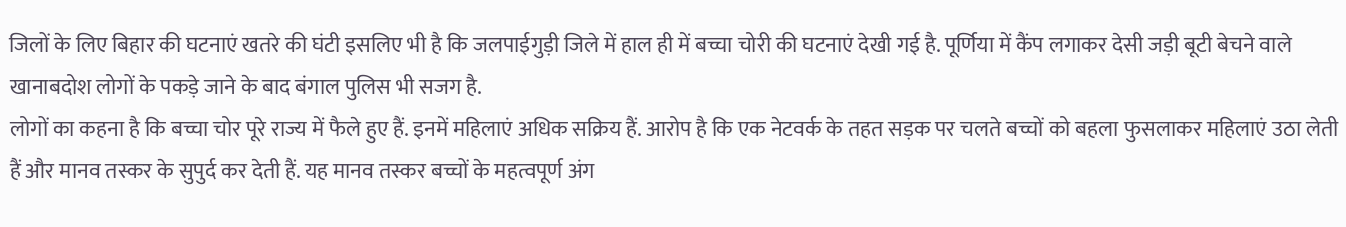जिलों के लिए बिहार की घटनाएं खतरे की घंटी इसलिए भी है कि जलपाईगुड़ी जिले में हाल ही में बच्चा चोरी की घटनाएं देखी गई है. पूर्णिया में कैंप लगाकर देसी जड़ी बूटी बेचने वाले खानाबदोश लोगों के पकड़े जाने के बाद बंगाल पुलिस भी सजग है.
लोगों का कहना है कि बच्चा चोर पूरे राज्य में फैले हुए हैं. इनमें महिलाएं अधिक सक्रिय हैं. आरोप है कि एक नेटवर्क के तहत सड़क पर चलते बच्चों को बहला फुसलाकर महिलाएं उठा लेती हैं और मानव तस्कर के सुपुर्द कर देती हैं. यह मानव तस्कर बच्चों के महत्वपूर्ण अंग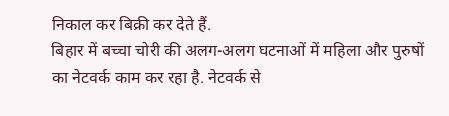निकाल कर बिक्री कर देते हैं.
बिहार में बच्चा चोरी की अलग-अलग घटनाओं में महिला और पुरुषों का नेटवर्क काम कर रहा है. नेटवर्क से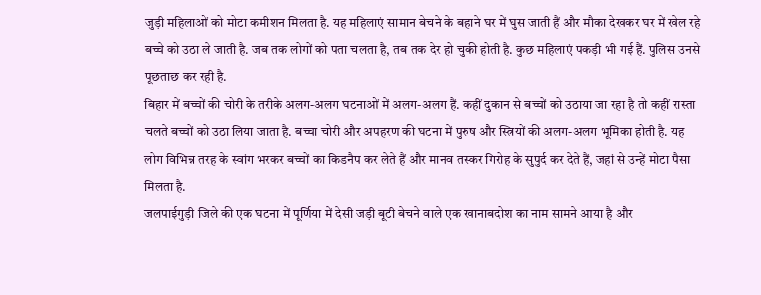जुड़ी महिलाओं को मोटा कमीशन मिलता है. यह महिलाएं सामान बेचने के बहाने घर में घुस जाती हैं और मौका देखकर घर में खेल रहे बच्चे को उठा ले जाती है. जब तक लोगों को पता चलता है, तब तक देर हो चुकी होती है. कुछ महिलाएं पकड़ी भी गई हैं. पुलिस उनसे पूछताछ कर रही है.
बिहार में बच्चों की चोरी के तरीके अलग-अलग घटनाओं में अलग-अलग हैं. कहीं दुकान से बच्चों को उठाया जा रहा है तो कहीं रास्ता चलते बच्चों को उठा लिया जाता है. बच्चा चोरी और अपहरण की घटना में पुरुष और स्त्रियों की अलग-अलग भूमिका होती है. यह लोग विभिन्न तरह के स्वांग भरकर बच्चों का किडनैप कर लेते हैं और मानव तस्कर गिरोह के सुपुर्द कर देते हैं, जहां से उन्हें मोटा पैसा मिलता है.
जलपाईगुड़ी जिले की एक घटना में पूर्णिया में देसी जड़ी बूटी बेचने वाले एक खानाबदोश का नाम सामने आया है और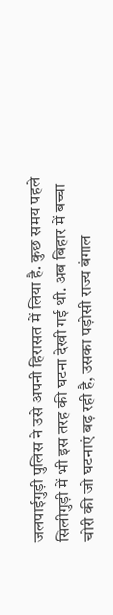जलपाईगुड़ी पुलिस ने उसे अपनी हिरासत में लिया है. कुछ समय पहले सिलीगुड़ी में भी इस तरह की घटना देखी गई थी. अब बिहार में बच्चा चोरी की जो घटनाएं बढ़ रही है, उसका पड़ोसी राज्य बंगाल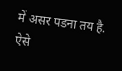में असर पडना तय है. ऐसे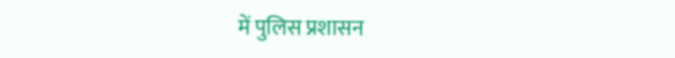में पुलिस प्रशासन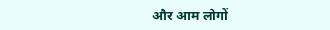और आम लोगों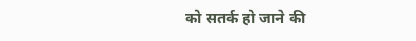को सतर्क हो जाने की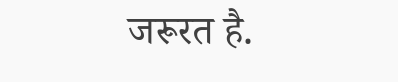जरूरत है.